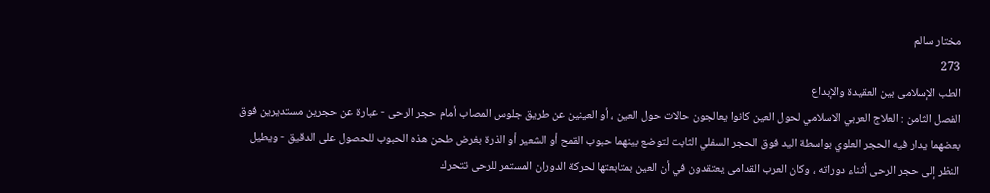مختار سالم
273
الطب الإسلامى بين العقيدة والإبداع
الفصل الثامن : العلاج العربي الاسلامي لحول العين كانوا يعالجون حالات حول العين ، أو العينين عن طريق جلوس المصاب أمام حجر الرحى - عبارة عن حجرين مستديرين فوق بعضهما يدار فيه الحجر العلوي بواسطة اليد فوق الحجر السفلي الثابت لتوضع بينهما حبوب القمح أو الشعير أو الذرة بغرض طحن هذه الحبوب للحصول على الدقيق - ويطيل النظر إلى حجر الرحى أثناء دوراته ، وكان العرب القدامى يعتقدون في أن العين بمتابعتها لحركة الدوران المستمر للرحى تتحرك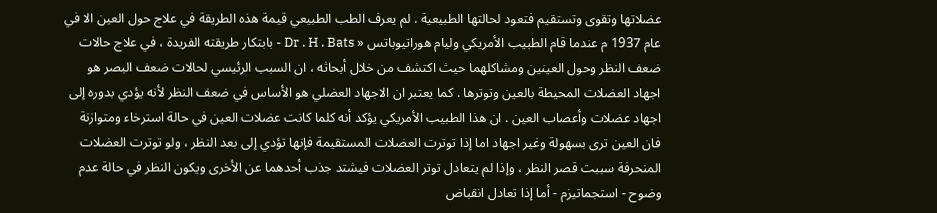عضلاتها وتقوى وتستقيم فتعود لحالتها الطبيعية . لم يعرف الطب الطبيعي قيمة هذه الطريقة في علاج حول العين الا في عام 1937 م عندما قام الطبيب الأمريكي وليام هوراتيوباتس « Dr . H . Bats - بابتكار طريقته الفريدة ، في علاج حالات ضعف النظر وحول العينين ومشاكلهما حيث اكتشف من خلال أبحاثه ، ان السبب الرئيسي لحالات ضعف البصر هو اجهاد العضلات المحيطة بالعين وتوترها . كما يعتبر ان الاجهاد العضلي هو الأساس في ضعف النظر لأنه يؤدي بدوره إلى اجهاد عضلات وأعصاب العين . ان هذا الطبيب الأمريكي يؤكد أنه كلما كانت عضلات العين في حالة استرخاء ومتوازنة فان العين ترى بسهولة وغير اجهاد اما إذا توترت العضلات المستقيمة فإنها تؤدي إلى بعد النظر ، ولو توترت العضلات المنحرفة سببت قصر النظر ، وإذا لم يتعادل توتر العضلات فيشتد جذب أحدهما عن الأخرى ويكون النظر في حالة عدم وضوح - استجماتيزم - أما إذا تعادل انقباض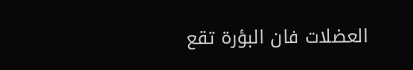العضلات فان البؤرة تقع